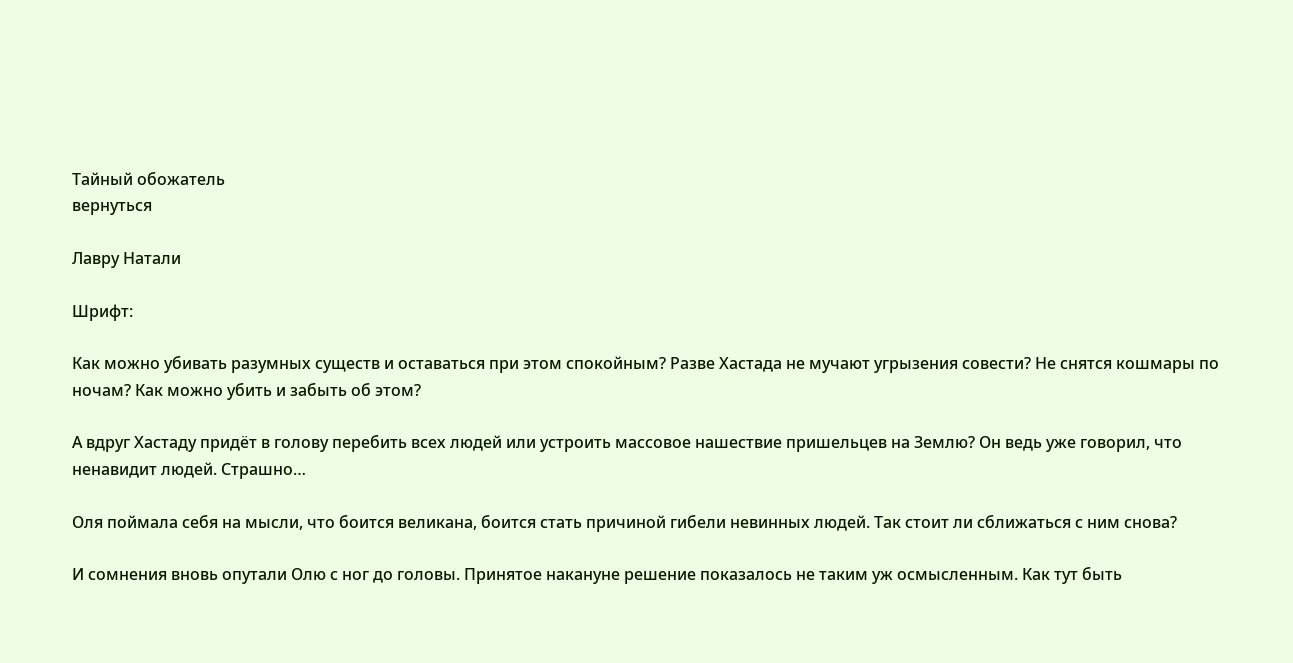Тайный обожатель
вернуться

Лавру Натали

Шрифт:

Как можно убивать разумных существ и оставаться при этом спокойным? Разве Хастада не мучают угрызения совести? Не снятся кошмары по ночам? Как можно убить и забыть об этом?

А вдруг Хастаду придёт в голову перебить всех людей или устроить массовое нашествие пришельцев на Землю? Он ведь уже говорил, что ненавидит людей. Страшно…

Оля поймала себя на мысли, что боится великана, боится стать причиной гибели невинных людей. Так стоит ли сближаться с ним снова?

И сомнения вновь опутали Олю с ног до головы. Принятое накануне решение показалось не таким уж осмысленным. Как тут быть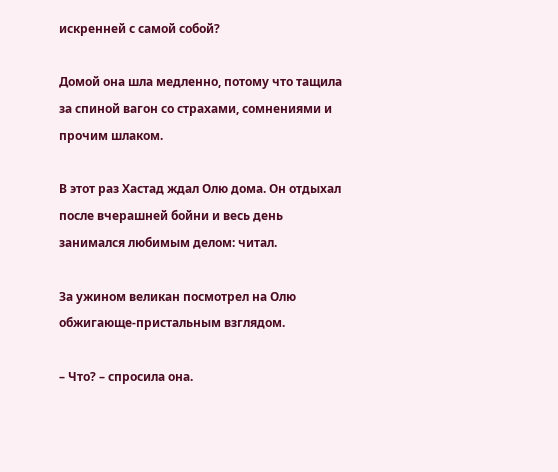искренней с самой собой?

Домой она шла медленно, потому что тащила за спиной вагон со страхами, сомнениями и прочим шлаком.

В этот раз Хастад ждал Олю дома. Он отдыхал после вчерашней бойни и весь день занимался любимым делом: читал.

За ужином великан посмотрел на Олю обжигающе-пристальным взглядом.

– Что? – спросила она.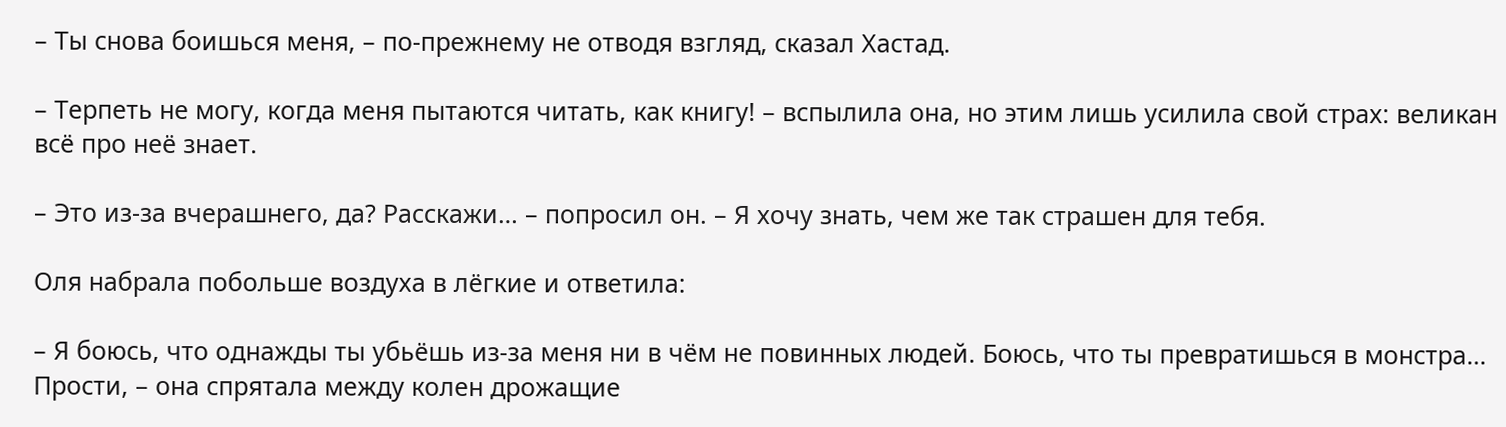– Ты снова боишься меня, – по-прежнему не отводя взгляд, сказал Хастад.

– Терпеть не могу, когда меня пытаются читать, как книгу! – вспылила она, но этим лишь усилила свой страх: великан всё про неё знает.

– Это из-за вчерашнего, да? Расскажи… – попросил он. – Я хочу знать, чем же так страшен для тебя.

Оля набрала побольше воздуха в лёгкие и ответила:

– Я боюсь, что однажды ты убьёшь из-за меня ни в чём не повинных людей. Боюсь, что ты превратишься в монстра… Прости, – она спрятала между колен дрожащие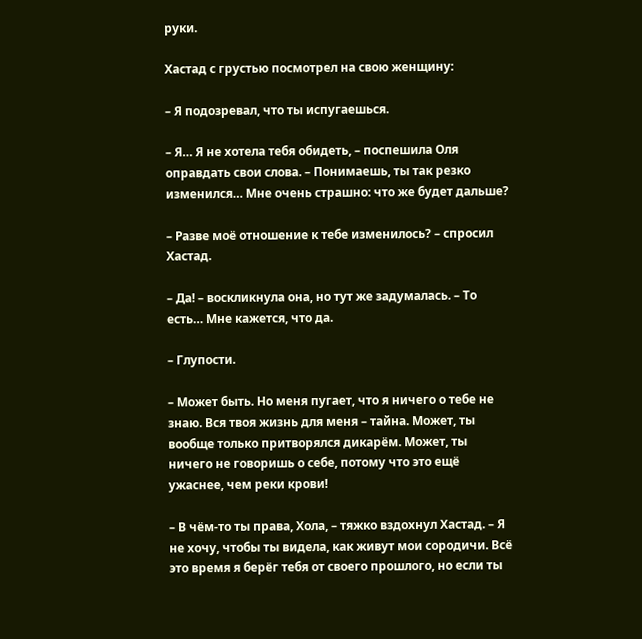руки.

Хастад с грустью посмотрел на свою женщину:

– Я подозревал, что ты испугаешься.

– Я… Я не хотела тебя обидеть, – поспешила Оля оправдать свои слова. – Понимаешь, ты так резко изменился… Мне очень страшно: что же будет дальше?

– Разве моё отношение к тебе изменилось? – спросил Хастад.

– Да! – воскликнула она, но тут же задумалась. – То есть… Мне кажется, что да.

– Глупости.

– Может быть. Но меня пугает, что я ничего о тебе не знаю. Вся твоя жизнь для меня – тайна. Может, ты вообще только притворялся дикарём. Может, ты ничего не говоришь о себе, потому что это ещё ужаснее, чем реки крови!

– В чём-то ты права, Хола, – тяжко вздохнул Хастад. – Я не хочу, чтобы ты видела, как живут мои сородичи. Всё это время я берёг тебя от своего прошлого, но если ты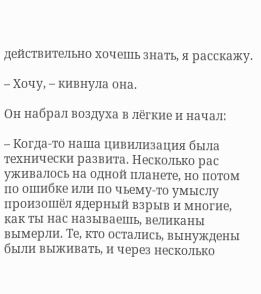действительно хочешь знать, я расскажу.

– Хочу, – кивнула она.

Он набрал воздуха в лёгкие и начал:

– Когда-то наша цивилизация была технически развита. Несколько рас уживалось на одной планете, но потом по ошибке или по чьему-то умыслу произошёл ядерный взрыв и многие, как ты нас называешь, великаны вымерли. Те, кто остались, вынуждены были выживать, и через несколько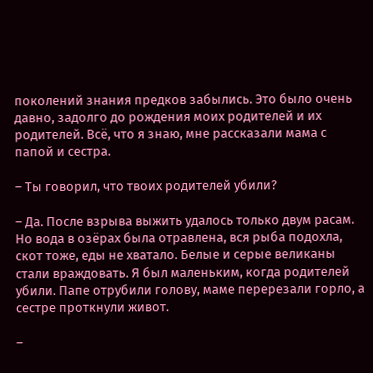поколений знания предков забылись. Это было очень давно, задолго до рождения моих родителей и их родителей. Всё, что я знаю, мне рассказали мама с папой и сестра.

– Ты говорил, что твоих родителей убили?

– Да. После взрыва выжить удалось только двум расам. Но вода в озёрах была отравлена, вся рыба подохла, скот тоже, еды не хватало. Белые и серые великаны стали враждовать. Я был маленьким, когда родителей убили. Папе отрубили голову, маме перерезали горло, а сестре проткнули живот.

–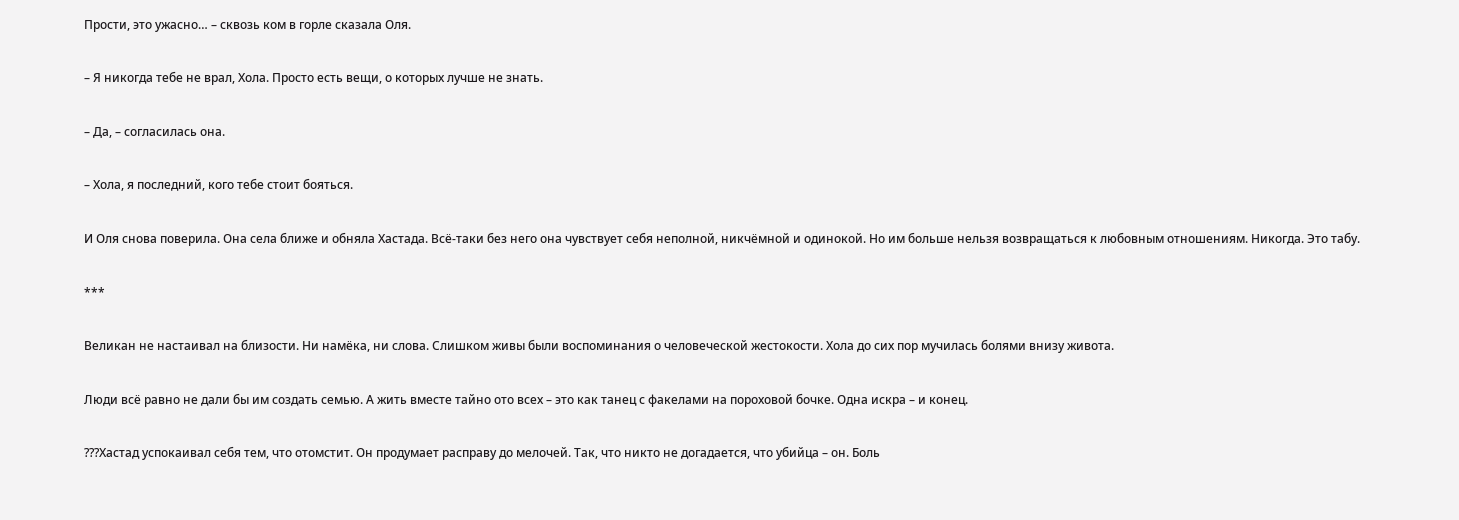Прости, это ужасно… – сквозь ком в горле сказала Оля.

– Я никогда тебе не врал, Хола. Просто есть вещи, о которых лучше не знать.

– Да, – согласилась она.

– Хола, я последний, кого тебе стоит бояться.

И Оля снова поверила. Она села ближе и обняла Хастада. Всё-таки без него она чувствует себя неполной, никчёмной и одинокой. Но им больше нельзя возвращаться к любовным отношениям. Никогда. Это табу.

***

Великан не настаивал на близости. Ни намёка, ни слова. Слишком живы были воспоминания о человеческой жестокости. Хола до сих пор мучилась болями внизу живота.

Люди всё равно не дали бы им создать семью. А жить вместе тайно ото всех – это как танец с факелами на пороховой бочке. Одна искра – и конец.

???Хастад успокаивал себя тем, что отомстит. Он продумает расправу до мелочей. Так, что никто не догадается, что убийца – он. Боль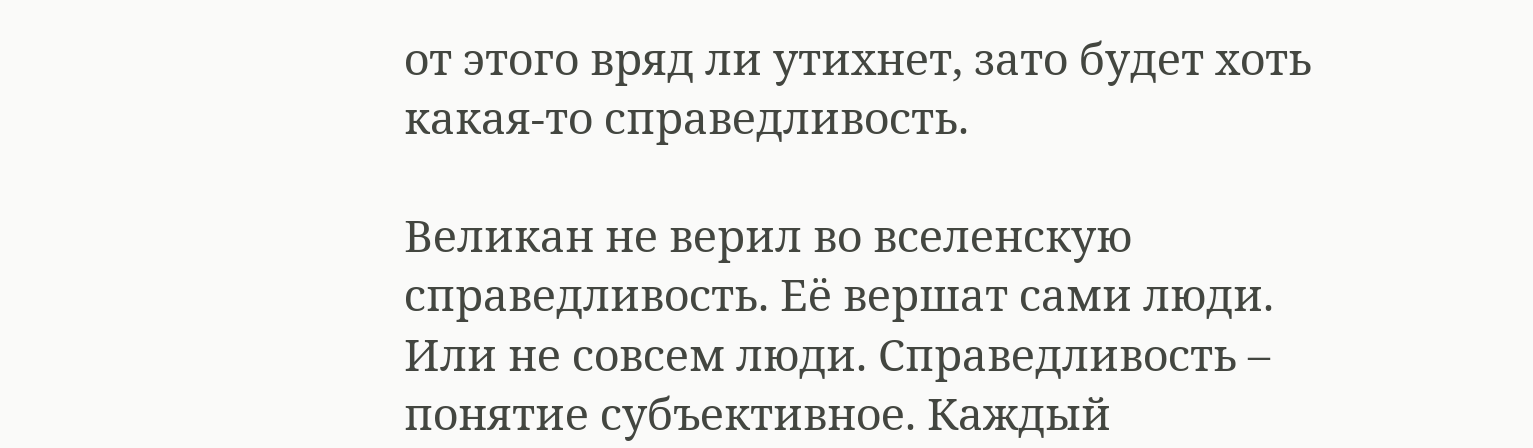от этого вряд ли утихнет, зато будет хоть какая-то справедливость.

Великан не верил во вселенскую справедливость. Её вершат сами люди. Или не совсем люди. Справедливость – понятие субъективное. Каждый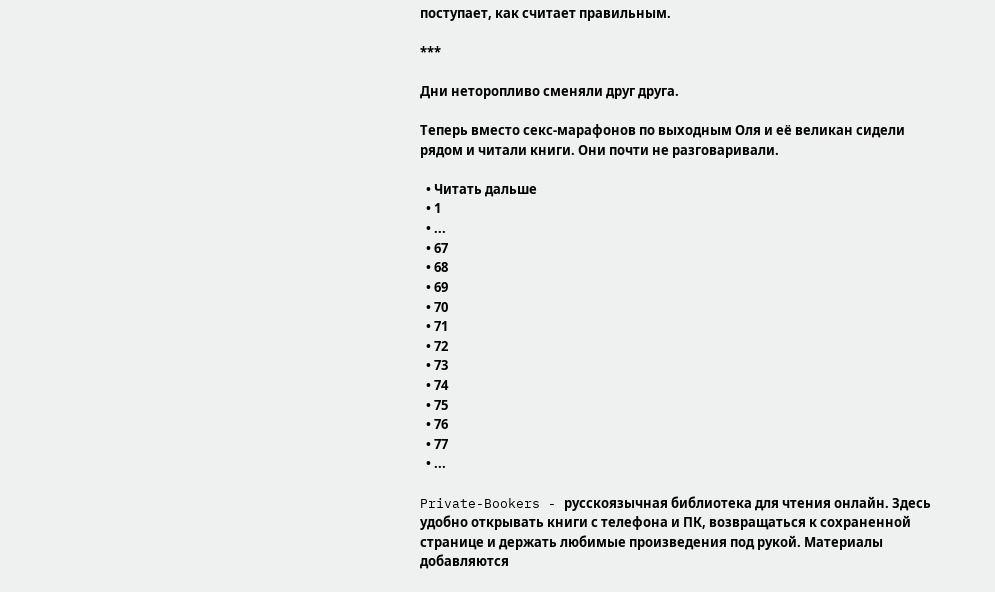поступает, как считает правильным.

***

Дни неторопливо сменяли друг друга.

Теперь вместо секс-марафонов по выходным Оля и её великан сидели рядом и читали книги. Они почти не разговаривали.

  • Читать дальше
  • 1
  • ...
  • 67
  • 68
  • 69
  • 70
  • 71
  • 72
  • 73
  • 74
  • 75
  • 76
  • 77
  • ...

Private-Bookers - русскоязычная библиотека для чтения онлайн. Здесь удобно открывать книги с телефона и ПК, возвращаться к сохраненной странице и держать любимые произведения под рукой. Материалы добавляются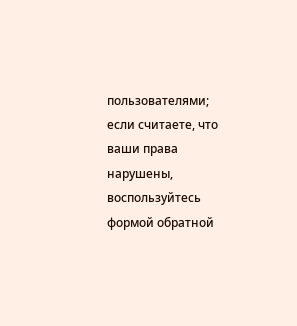пользователями; если считаете, что ваши права нарушены, воспользуйтесь формой обратной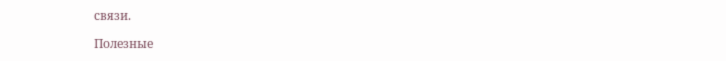связи.

Полезные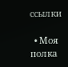ссылки

  • Моя полка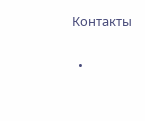Контакты

  •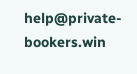help@private-bookers.win